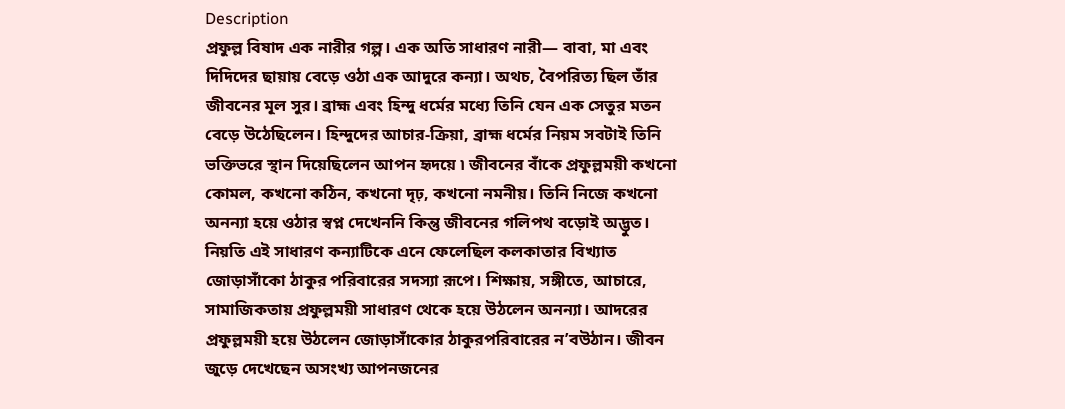Description
প্রফুল্ল বিষাদ এক নারীর গল্প। এক অতি সাধারণ নারী— বাবা, মা এবং দিদিদের ছায়ায় বেড়ে ওঠা এক আদুরে কন্যা। অথচ, বৈপরিত্য ছিল তাঁর জীবনের মূল সুর। ব্রাহ্ম এবং হিন্দু ধর্মের মধ্যে তিনি যেন এক সেতুর মতন বেড়ে উঠেছিলেন। হিন্দুদের আচার-ক্রিয়া, ব্রাহ্ম ধর্মের নিয়ম সবটাই তিনি ভক্তিভরে স্থান দিয়েছিলেন আপন হৃদয়ে ৷ জীবনের বাঁকে প্রফুল্লময়ী কখনো কোমল, কখনো কঠিন, কখনো দৃঢ়, কখনো নমনীয়। তিনি নিজে কখনো অনন্যা হয়ে ওঠার স্বপ্ন দেখেননি কিন্তু জীবনের গলিপথ বড়োই অদ্ভুত। নিয়তি এই সাধারণ কন্যাটিকে এনে ফেলেছিল কলকাতার বিখ্যাত জোড়াসাঁকো ঠাকুর পরিবারের সদস্যা রূপে। শিক্ষায়, সঙ্গীতে, আচারে, সামাজিকতায় প্রফুল্লময়ী সাধারণ থেকে হয়ে উঠলেন অনন্যা। আদরের প্রফুল্লময়ী হয়ে উঠলেন জোড়াসাঁকোর ঠাকুরপরিবারের ন’বউঠান। জীবন জুড়ে দেখেছেন অসংখ্য আপনজনের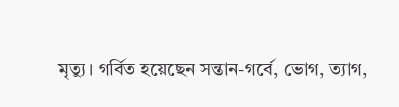মৃত্যু। গর্বিত হয়েছেন সন্তান-গর্বে, ভোগ, ত্যাগ,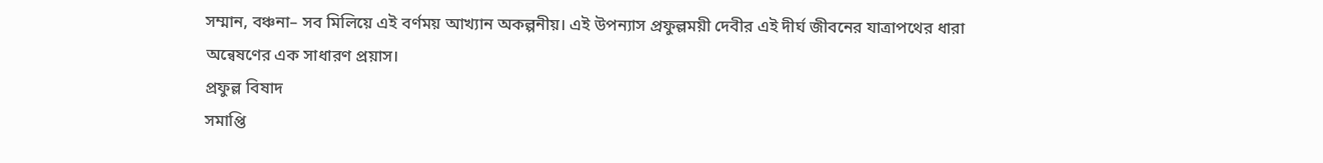সম্মান, বঞ্চনা– সব মিলিয়ে এই বর্ণময় আখ্যান অকল্পনীয়। এই উপন্যাস প্রফুল্লময়ী দেবীর এই দীর্ঘ জীবনের যাত্রাপথের ধারা অন্বেষণের এক সাধারণ প্রয়াস।
প্রফুল্ল বিষাদ
সমাপ্তি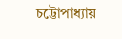চট্টোপাধ্যায়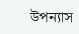উপন্যাস